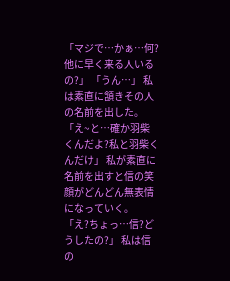「マジで…かぁ…何?他に早く来る人いるの?」 「うん…」 私は素直に頷きその人の名前を出した。 「え~と…確か羽柴くんだよ?私と羽柴くんだけ」 私が素直に名前を出すと信の笑顔がどんどん無表情になっていく。 「え?ちょっ…信?どうしたの?」 私は信の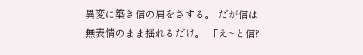異変に築き信の肩をさする。 だが信は無表情のまま揺れるだけ。 「え~と信?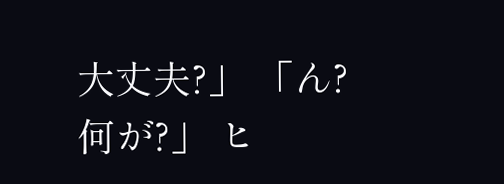大丈夫?」 「ん?何が?」 ヒ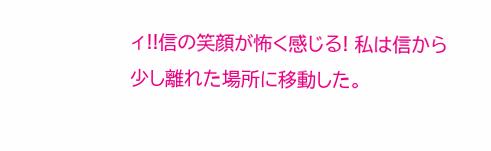ィ!!信の笑顔が怖く感じる! 私は信から少し離れた場所に移動した。